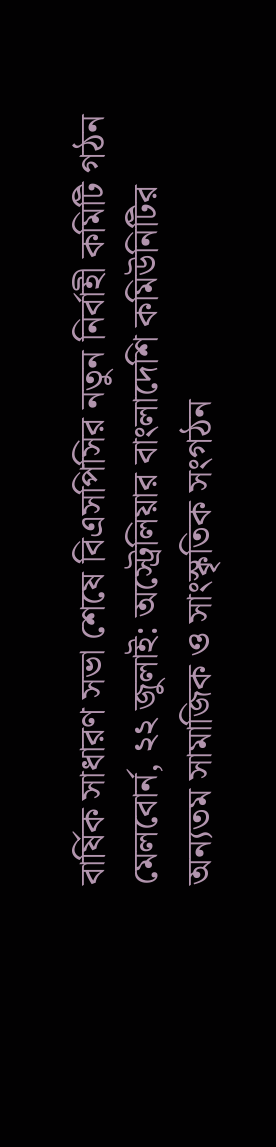বার্ষিক সাধারণ সভা শেষে বিএসপিসির নতুন নির্বাহী কমিটি গঠন
মেলবোর্ন, ২২ জুলাই: অস্ট্রেলিয়ার বাংলাদেশি কমিউনিটির অন্যতম সামাজিক ও সাংস্কৃতিক সংগঠন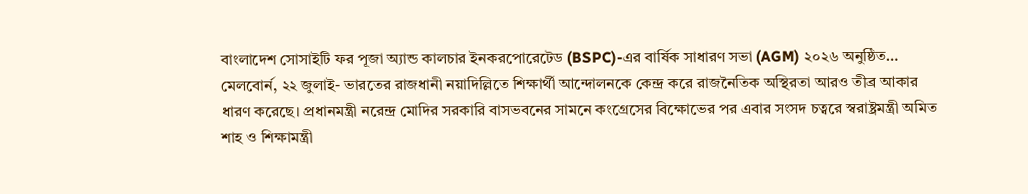বাংলাদেশ সোসাইটি ফর পূজা অ্যান্ড কালচার ইনকরপোরেটেড (BSPC)-এর বার্ষিক সাধারণ সভা (AGM) ২০২৬ অনুষ্ঠিত…
মেলবোর্ন, ২২ জুলাই- ভারতের রাজধানী নয়াদিল্লিতে শিক্ষার্থী আন্দোলনকে কেন্দ্র করে রাজনৈতিক অস্থিরতা আরও তীব্র আকার ধারণ করেছে। প্রধানমন্ত্রী নরেন্দ্র মোদির সরকারি বাসভবনের সামনে কংগ্রেসের বিক্ষোভের পর এবার সংসদ চত্বরে স্বরাষ্ট্রমন্ত্রী অমিত শাহ ও শিক্ষামন্ত্রী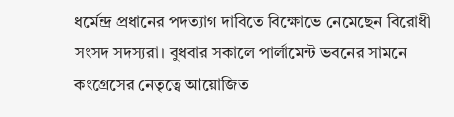ধর্মেন্দ্র প্রধানের পদত্যাগ দাবিতে বিক্ষোভে নেমেছেন বিরোধী সংসদ সদস্যরা। বুধবার সকালে পার্লামেন্ট ভবনের সামনে কংগ্রেসের নেতৃত্বে আয়োজিত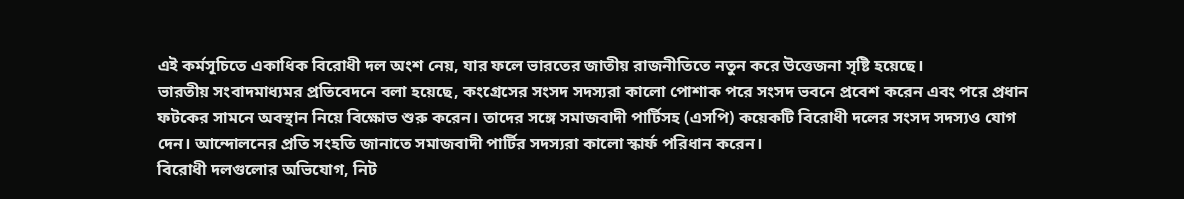এই কর্মসূচিতে একাধিক বিরোধী দল অংশ নেয়, যার ফলে ভারতের জাতীয় রাজনীতিতে নতুন করে উত্তেজনা সৃষ্টি হয়েছে।
ভারতীয় সংবাদমাধ্যমর প্রতিবেদনে বলা হয়েছে, কংগ্রেসের সংসদ সদস্যরা কালো পোশাক পরে সংসদ ভবনে প্রবেশ করেন এবং পরে প্রধান ফটকের সামনে অবস্থান নিয়ে বিক্ষোভ শুরু করেন। তাদের সঙ্গে সমাজবাদী পার্টিসহ (এসপি) কয়েকটি বিরোধী দলের সংসদ সদস্যও যোগ দেন। আন্দোলনের প্রতি সংহতি জানাতে সমাজবাদী পার্টির সদস্যরা কালো স্কার্ফ পরিধান করেন।
বিরোধী দলগুলোর অভিযোগ, নিট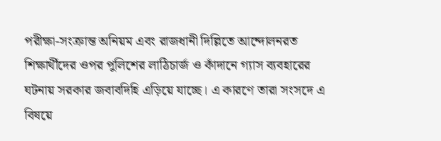পরীক্ষা-সংক্রান্ত অনিয়ম এবং রাজধানী দিল্লিতে আন্দোলনরত শিক্ষার্থীদের ওপর পুলিশের লাঠিচার্জ ও কাঁদানে গ্যাস ব্যবহারের ঘটনায় সরকার জবাবদিহি এড়িয়ে যাচ্ছে। এ কারণে তারা সংসদে এ বিষয়ে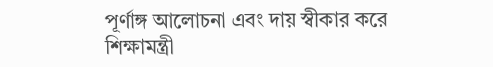পূর্ণাঙ্গ আলোচনা এবং দায় স্বীকার করে শিক্ষামন্ত্রী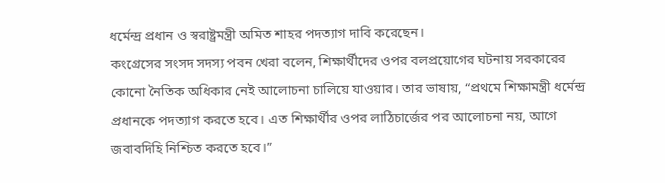ধর্মেন্দ্র প্রধান ও স্বরাষ্ট্রমন্ত্রী অমিত শাহর পদত্যাগ দাবি করেছেন।
কংগ্রেসের সংসদ সদস্য পবন খেরা বলেন, শিক্ষার্থীদের ওপর বলপ্রয়োগের ঘটনায় সরকারের কোনো নৈতিক অধিকার নেই আলোচনা চালিয়ে যাওয়ার। তার ভাষায়, “প্রথমে শিক্ষামন্ত্রী ধর্মেন্দ্র প্রধানকে পদত্যাগ করতে হবে। এত শিক্ষার্থীর ওপর লাঠিচার্জের পর আলোচনা নয়, আগে জবাবদিহি নিশ্চিত করতে হবে।”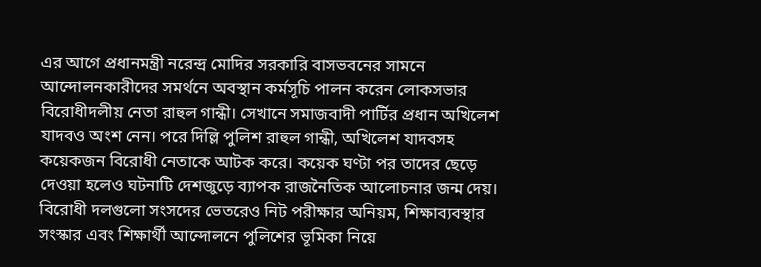এর আগে প্রধানমন্ত্রী নরেন্দ্র মোদির সরকারি বাসভবনের সামনে আন্দোলনকারীদের সমর্থনে অবস্থান কর্মসূচি পালন করেন লোকসভার বিরোধীদলীয় নেতা রাহুল গান্ধী। সেখানে সমাজবাদী পার্টির প্রধান অখিলেশ যাদবও অংশ নেন। পরে দিল্লি পুলিশ রাহুল গান্ধী, অখিলেশ যাদবসহ কয়েকজন বিরোধী নেতাকে আটক করে। কয়েক ঘণ্টা পর তাদের ছেড়ে দেওয়া হলেও ঘটনাটি দেশজুড়ে ব্যাপক রাজনৈতিক আলোচনার জন্ম দেয়।
বিরোধী দলগুলো সংসদের ভেতরেও নিট পরীক্ষার অনিয়ম, শিক্ষাব্যবস্থার সংস্কার এবং শিক্ষার্থী আন্দোলনে পুলিশের ভূমিকা নিয়ে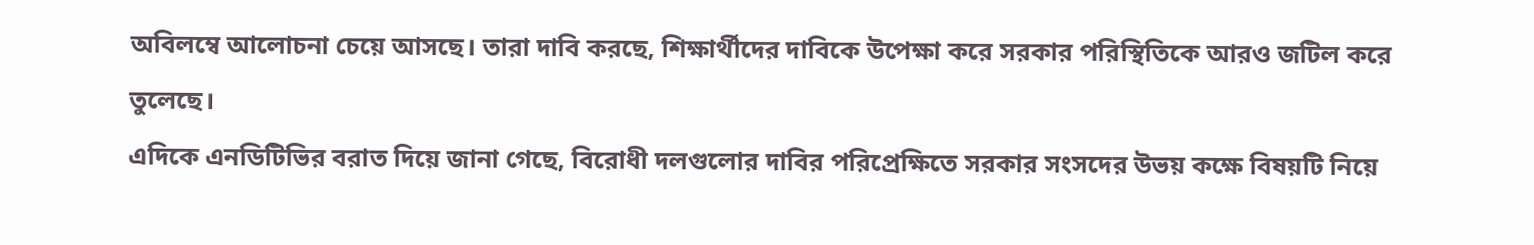অবিলম্বে আলোচনা চেয়ে আসছে। তারা দাবি করছে, শিক্ষার্থীদের দাবিকে উপেক্ষা করে সরকার পরিস্থিতিকে আরও জটিল করে তুলেছে।
এদিকে এনডিটিভির বরাত দিয়ে জানা গেছে, বিরোধী দলগুলোর দাবির পরিপ্রেক্ষিতে সরকার সংসদের উভয় কক্ষে বিষয়টি নিয়ে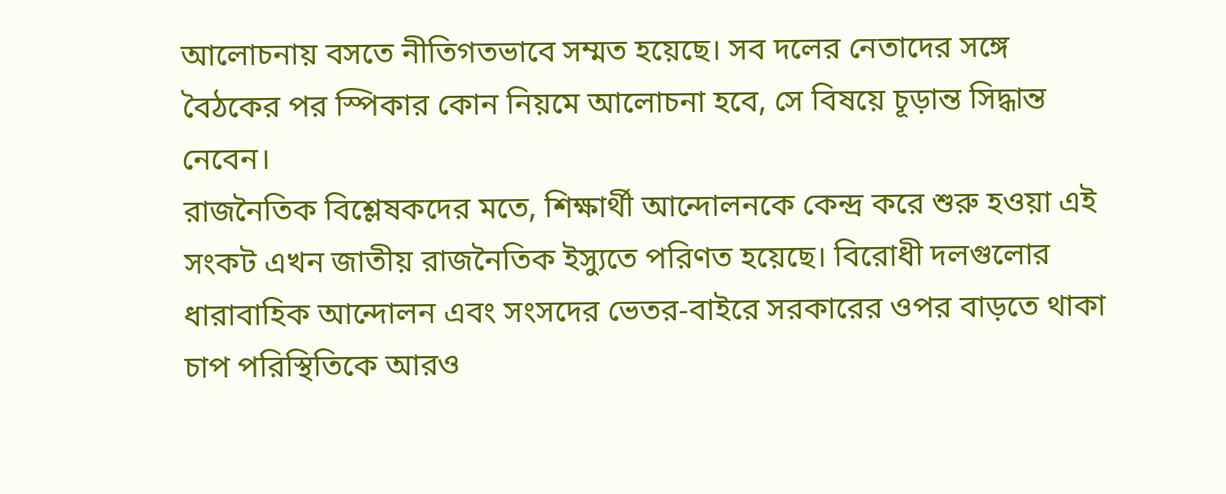আলোচনায় বসতে নীতিগতভাবে সম্মত হয়েছে। সব দলের নেতাদের সঙ্গে বৈঠকের পর স্পিকার কোন নিয়মে আলোচনা হবে, সে বিষয়ে চূড়ান্ত সিদ্ধান্ত নেবেন।
রাজনৈতিক বিশ্লেষকদের মতে, শিক্ষার্থী আন্দোলনকে কেন্দ্র করে শুরু হওয়া এই সংকট এখন জাতীয় রাজনৈতিক ইস্যুতে পরিণত হয়েছে। বিরোধী দলগুলোর ধারাবাহিক আন্দোলন এবং সংসদের ভেতর-বাইরে সরকারের ওপর বাড়তে থাকা চাপ পরিস্থিতিকে আরও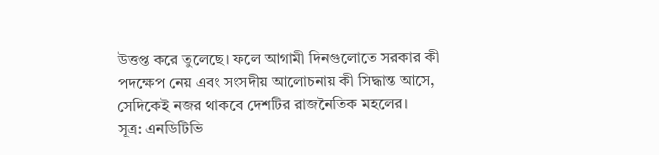উত্তপ্ত করে তুলেছে। ফলে আগামী দিনগুলোতে সরকার কী পদক্ষেপ নেয় এবং সংসদীয় আলোচনায় কী সিদ্ধান্ত আসে, সেদিকেই নজর থাকবে দেশটির রাজনৈতিক মহলের।
সূত্র: এনডিটিভি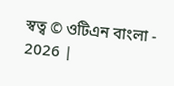স্বত্ব © ওটিএন বাংলা - 2026 |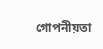গোপনীয়তা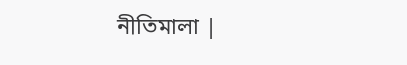নীতিমালা |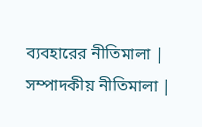ব্যবহারের নীতিমালা | সম্পাদকীয় নীতিমালা |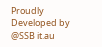Proudly Developed by @SSB it.au